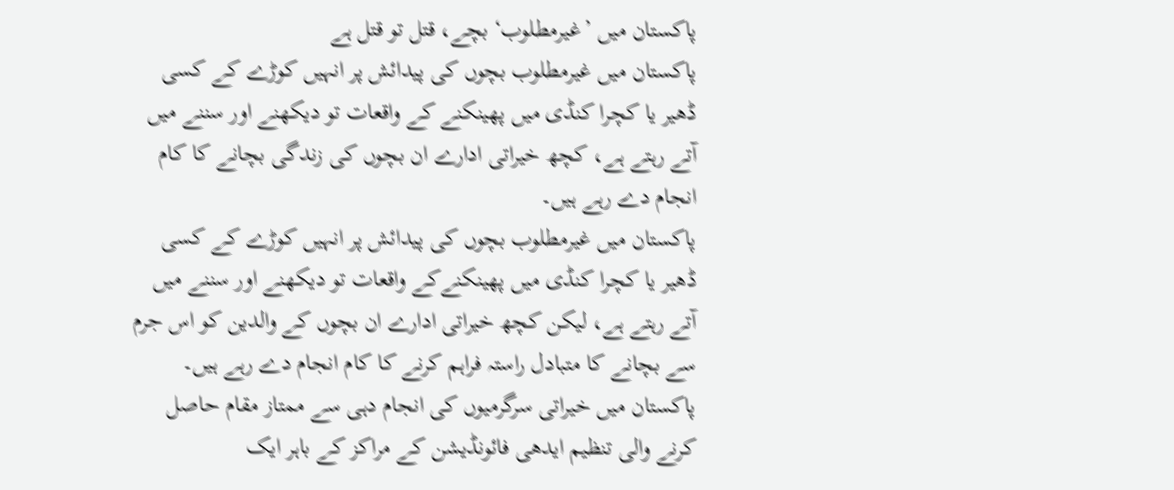پاکستان میں ’غیرمطلوب‘ بچے، قتل تو قتل ہے
پاکستان میں غیرمطلوب بچوں کی پیدائش پر انہیں کوڑے کے کسی ڈھیر یا کچرا کنڈی میں پھینکنے کے واقعات تو دیکھنے اور سننے میں آتے رہتے ہے، کچھ خیراتی ادارے ان بچوں کی زندگی بچانے کا کام انجام دے رہے ہیں۔
پاکستان میں غیرمطلوب بچوں کی پیدائش پر انہیں کوڑے کے کسی ڈھیر یا کچرا کنڈی میں پھینکنےکے واقعات تو دیکھنے اور سننے میں آتے رہتے ہے، لیکن کچھ خیراتی ادارے ان بچوں کے والدین کو اس جرم سے بچانے کا متبادل راستہ فراہم کرنے کا کام انجام دے رہے ہیں۔
پاکستان میں خیراتی سرگرمیوں کی انجام دہی سے ممتاز مقام حاصل کرنے والی تنظیم ایدھی فائونڈیشن کے مراکز کے باہر ایک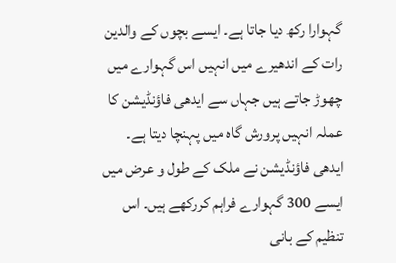گہوارا رکھ دیا جاتا ہے۔ ایسے بچوں کے والدین رات کے اندھیرے میں انہیں اس گہوارے میں چھوڑ جاتے ہیں جہاں سے ایدھی فاؤنڈیشن کا عملہ انہیں پرورش گاہ میں پہنچا دیتا ہے۔
ایدھی فاؤنڈیشن نے ملک کے طول و عرض میں ایسے 300 گہوارے فراہم کررکھے ہیں۔ اس تنظیم کے بانی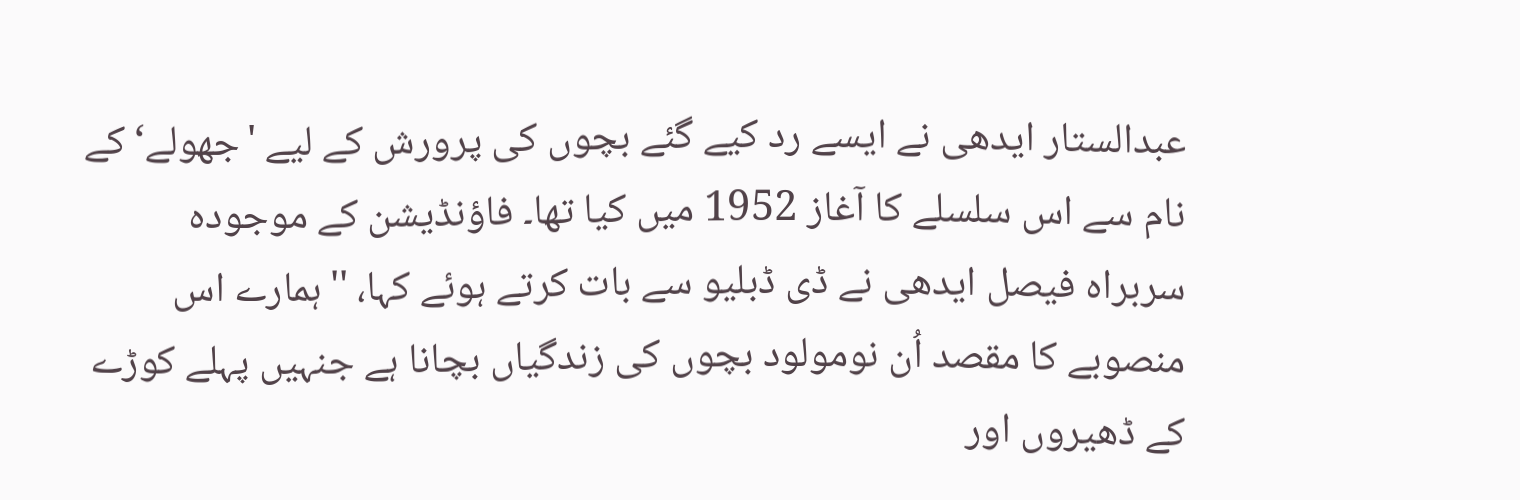عبدالستار ایدھی نے ایسے رد کیے گئے بچوں کی پرورش کے لیے 'جھولے‘ کے نام سے اس سلسلے کا آغاز 1952 میں کیا تھا۔ فاؤنڈیشن کے موجودہ سربراہ فیصل ایدھی نے ڈی ڈبلیو سے بات کرتے ہوئے کہا، ''ہمارے اس منصوبے کا مقصد اُن نومولود بچوں کی زندگیاں بچانا ہے جنہیں پہلے کوڑے کے ڈھیروں اور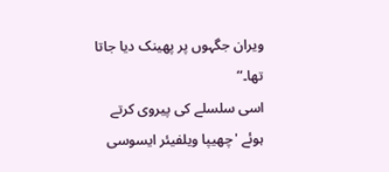ویران جگہوں پر پھینک دیا جاتا تھا۔‘‘
اسی سلسلے کی پیروی کرتے ہوئے 'چھیپا ویلفیئر ایسوسی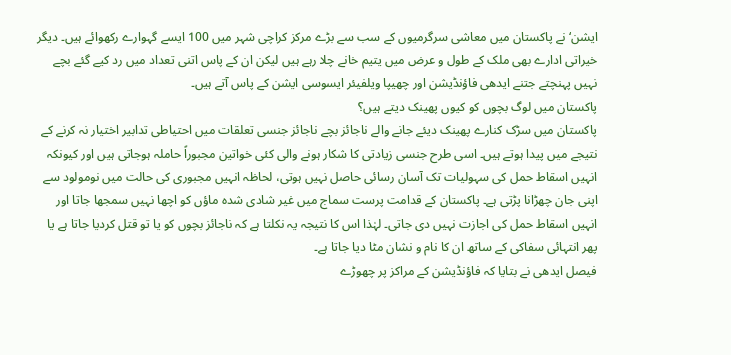ایشن‘ نے پاکستان میں معاشی سرگرمیوں کے سب سے بڑے مرکز کراچی شہر میں 100 ایسے گہوارے رکھوائے ہیں۔ دیگر خیراتی ادارے بھی ملک کے طول و عرض میں یتیم خانے چلا رہے ہیں لیکن ان کے پاس اتنی تعداد میں رد کیے گئے بچے نہیں پہنچتے جتنے ایدھی فاؤنڈیشن اور چھیپا ویلفیئر ایسوسی ایشن کے پاس آتے ہیں۔
پاکستان میں لوگ بچوں کو کیوں پھینک دیتے ہیں؟
پاکستان میں سڑک کنارے پھینک دیئے جانے والے ناجائز بچے ناجائز جنسی تعلقات میں احتیاطی تدابیر اختیار نہ کرنے کے نتیجے میں پیدا ہوتے ہیں۔ اسی طرح جنسی زیادتی کا شکار ہونے والی کئی خواتین مجبوراً حاملہ ہوجاتی ہیں اور کیونکہ انہیں اسقاط حمل کی سہولیات تک آسان رسائی حاصل نہیں ہوتی، لحاظہ انہیں مجبوری کی حالت میں نومولود سے اپنی جان چھڑانا پڑتی ہے۔ پاکستان کے قدامت پرست سماج میں غیر شادی شدہ ماؤں کو اچھا نہیں سمجھا جاتا اور انہیں اسقاط حمل کی اجازت نہیں دی جاتی۔ لہٰذا اس کا نتیجہ یہ نکلتا ہے کہ ناجائز بچوں کو یا تو قتل کردیا جاتا ہے یا پھر انتہائی سفاکی کے ساتھ ان کا نام و نشان مٹا دیا جاتا ہے۔
فیصل ایدھی نے بتایا کہ فاؤنڈیشن کے مراکز پر چھوڑے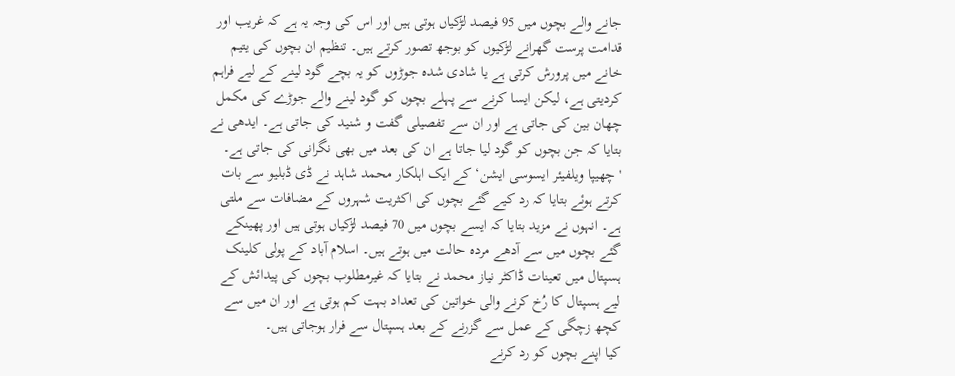جانے والے بچوں میں 95 فیصد لڑکیاں ہوتی ہیں اور اس کی وجہ یہ ہے کہ غریب اور قدامت پرست گھرانے لڑکیوں کو بوجھ تصور کرتے ہیں۔ تنظیم ان بچوں کی یتیم خانے میں پرورش کرتی ہے یا شادی شدہ جوڑوں کو یہ بچے گود لینے کے لیے فراہم کردیتی ہے، لیکن ایسا کرنے سے پہلے بچوں کو گود لینے والے جوڑے کی مکمل چھان بین کی جاتی ہے اور ان سے تفصیلی گفت و شنید کی جاتی ہے۔ ایدھی نے بتایا کہ جن بچوں کو گود لیا جاتا ہے ان کی بعد میں بھی نگرانی کی جاتی ہے۔
'چھیپا ویلفیئر ایسوسی ایشن‘ کے ایک اہلکار محمد شاہد نے ڈی ڈبلیو سے بات کرتے ہوئے بتایا کہ رد کیے گئے بچوں کی اکثریت شہروں کے مضافات سے ملتی ہے۔ انہوں نے مزید بتایا کہ ایسے بچوں میں 70 فیصد لڑکیاں ہوتی ہیں اور پھینکے گئے بچوں میں سے آدھے مردہ حالت میں ہوتے ہیں۔ اسلام آباد کے پولی کلینک ہسپتال میں تعینات ڈاکٹر نیاز محمد نے بتایا کہ غیرمطلوب بچوں کی پیدائش کے لیے ہسپتال کا رُخ کرنے والی خواتین کی تعداد بہت کم ہوتی ہے اور ان میں سے کچھ زچگی کے عمل سے گزرنے کے بعد ہسپتال سے فرار ہوجاتی ہیں۔
کیا اپنے بچوں کو رد کرنے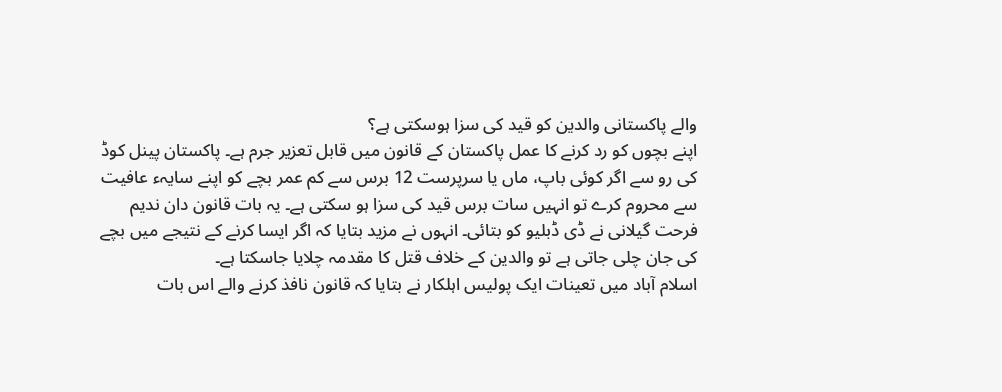والے پاکستانی والدین کو قید کی سزا ہوسکتی ہے؟
اپنے بچوں کو رد کرنے کا عمل پاکستان کے قانون میں قابل تعزیر جرم ہے۔ پاکستان پینل کوڈ کی رو سے اگر کوئی باپ، ماں یا سرپرست 12 برس سے کم عمر بچے کو اپنے سایہء عافیت سے محروم کرے تو انہیں سات برس قید کی سزا ہو سکتی ہے۔ یہ بات قانون دان ندیم فرحت گیلانی نے ڈی ڈبلیو کو بتائی۔ انہوں نے مزید بتایا کہ اگر ایسا کرنے کے نتیجے میں بچے کی جان چلی جاتی ہے تو والدین کے خلاف قتل کا مقدمہ چلایا جاسکتا ہے۔
اسلام آباد میں تعینات ایک پولیس اہلکار نے بتایا کہ قانون نافذ کرنے والے اس بات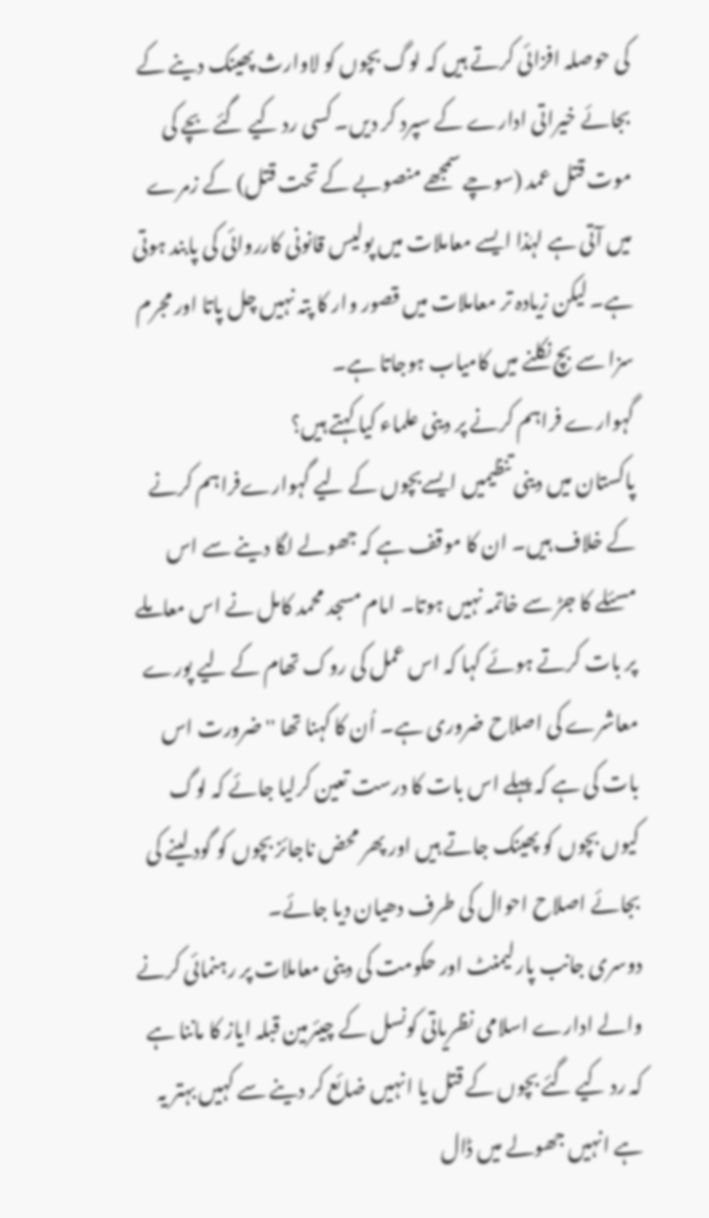کی حوصلہ افزائی کرتے ہیں کہ لوگ بچوں کو لاوارث پھینک دینے کے بجائے خیراتی ادارے کے سپرد کر دیں۔ کسی رد کیے گئے بچے کی موت قتل عمد (سوچے سمجھے منصوبے کے تحت قتل) کے زمرے میں آتی ہے لہٰذا ایسے معاملات میں پولیس قانونی کارروائی کی پابند ہوتی ہے۔ لیکن زیادہ تر معاملات میں قصور وار کا پتہ نہیں چل پاتا اور مجرم سزا سے بچ نکلنے میں کامیاب ہوجاتا ہے۔
گہوارے فراہم کرنے پر دینی علماء کیا کہتے ہیں؟
پاکستان میں دینی تنظیمیں ایسےبچوں کے لیے گہوارےفراہم کرنے کے خلاف ہیں۔ ان کا موقف ہے کہ جھولے لگا دینے سے اس مسئلے کا جڑ سے خاتمہ نہیں ہوتا۔ امام مسجد محمد کامل نے اس معاملے پر بات کرتے ہوئے کہا کہ اس عمل کی روک تھام کے لیے پورے معاشرے کی اصلاح ضروری ہے۔ اُن کا کہنا تھا ''ضرورت اس بات کی ہے کہ پہلے اس بات کا درست تعین کرلیا جائے کہ لوگ کیوں بچوں کو پھینک جاتے ہیں اور پھر محض ناجائز بچوں کو گود لینے کی بجائے اصلاح احوال کی طرف دھیان دیا جائے۔
دوسری جانب پارلیمنٹ اور حکومت کی دینی معاملات پر رہنمائی کرنے والے ادارے اسلامی نظریاتی کونسل کے چیئرمین قبلہ ایاز کا ماننا ہے کہ رد کیے گئے بچوں کے قتل یا انہیں ضائع کر دینے سے کہیں بہتر یہ ہے انہیں جھولے میں ڈال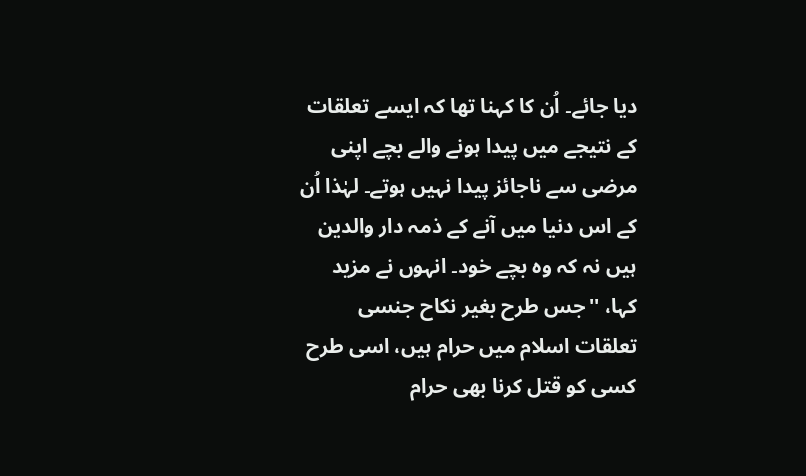دیا جائے۔ اُن کا کہنا تھا کہ ایسے تعلقات کے نتیجے میں پیدا ہونے والے بچے اپنی مرضی سے ناجائز پیدا نہیں ہوتے۔ لہٰذا اُن کے اس دنیا میں آنے کے ذمہ دار والدین ہیں نہ کہ وہ بچے خود۔ انہوں نے مزید کہا، ''جس طرح بغیر نکاح جنسی تعلقات اسلام میں حرام ہیں، اسی طرح کسی کو قتل کرنا بھی حرام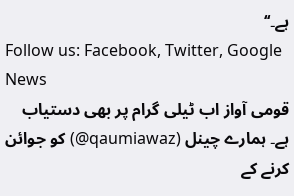ہے۔‘‘
Follow us: Facebook, Twitter, Google News
قومی آواز اب ٹیلی گرام پر بھی دستیاب ہے۔ ہمارے چینل (qaumiawaz@) کو جوائن کرنے کے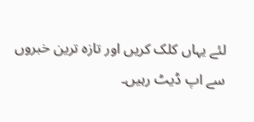لئے یہاں کلک کریں اور تازہ ترین خبروں سے اپ ڈیٹ رہیں۔